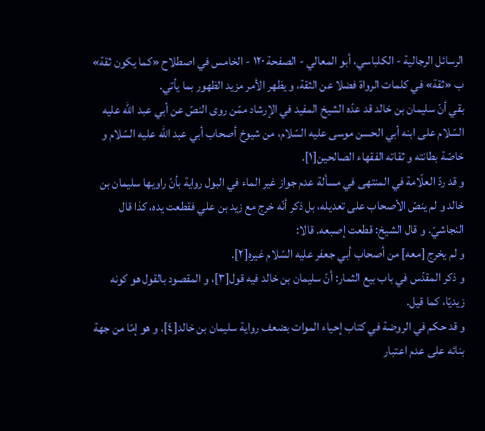الرسائل الرجالية - الكلباسي، أبو المعالي - الصفحة ١٢٠ - الخامس في اصطلاح «كما يكون ثقة»
ب «ثقة» في كلمات الرواة فضلا عن الثقة، و يظهر الأمر مزيد الظهور بما يأتي.
بقي أنّ سليمان بن خالد قد عدّه الشيخ المفيد في الإرشاد ممّن روى النصّ عن أبي عبد اللّه عليه السّلام على ابنه أبي الحسن موسى عليه السّلام، من شيوخ أصحاب أبي عبد اللّه عليه السّلام و خاصّة بطانته و ثقاته الفقهاء الصالحين[١].
و قد ردّ العلّامة في المنتهى في مسألة عدم جواز غير الماء في البول رواية بأنّ راويها سليمان بن خالد و لم ينصّ الأصحاب على تعديله، بل ذكر أنّه خرج مع زيد بن علي فقطعت يده، كذا قال النجاشيّ. و قال الشيخ: قطعت إصبعه. قالا:
و لم يخرج [معه] من أصحاب أبي جعفر عليه السّلام غيره[٢].
و ذكر المقدّس في باب بيع الثمار: أنّ سليمان بن خالد فيه قول[٣]، و المقصود بالقول هو كونه زيديّا، كما قيل.
و قد حكم في الروضة في كتاب إحياء الموات بضعف رواية سليمان بن خالد[٤]. و هو إمّا من جهة بنائه على عدم اعتبار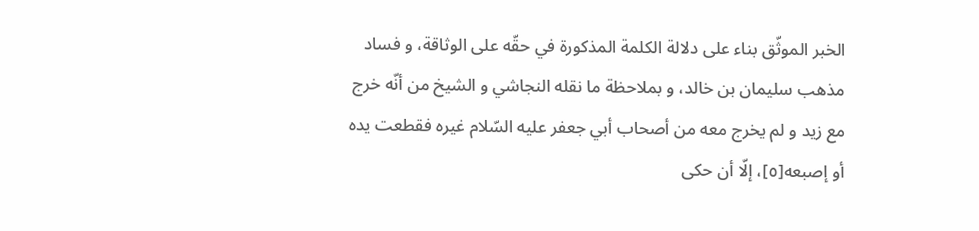الخبر الموثّق بناء على دلالة الكلمة المذكورة في حقّه على الوثاقة، و فساد مذهب سليمان بن خالد، و بملاحظة ما نقله النجاشي و الشيخ من أنّه خرج مع زيد و لم يخرج معه من أصحاب أبي جعفر عليه السّلام غيره فقطعت يده أو إصبعه[٥]، إلّا أن حكى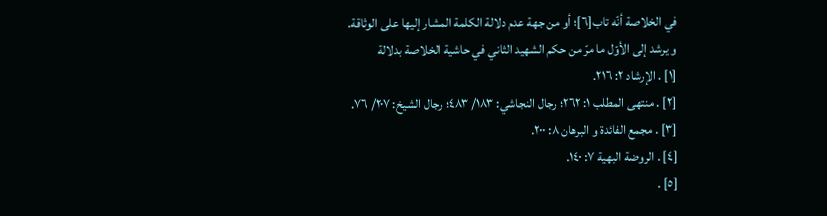في الخلاصة أنّه تاب[٦]؛ أو من جهة عدم دلالة الكلمة المشار إليها على الوثاقة.
و يرشد إلى الأوّل ما مرّ من حكم الشهيد الثاني في حاشية الخلاصة بدلالة
[١] . الإرشاد ٢: ٢١٦.
[٢] . منتهى المطلب ١: ٢٦٢؛ رجال النجاشي: ١٨٣/ ٤٨٣؛ رجال الشيخ: ٢٠٧/ ٧٦.
[٣] . مجمع الفائدة و البرهان ٨: ٢٠٠.
[٤] . الروضة البهية ٧: ١٤٠.
[٥] .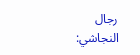رجال النجاشي: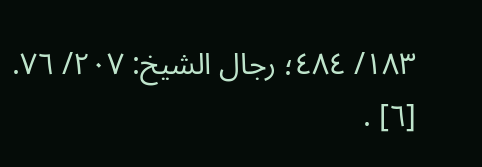١٨٣/ ٤٨٤؛ رجال الشيخ: ٢٠٧/ ٧٦.
[٦] .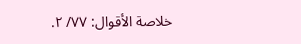خلاصة الأقوال: ٧٧/ ٢.